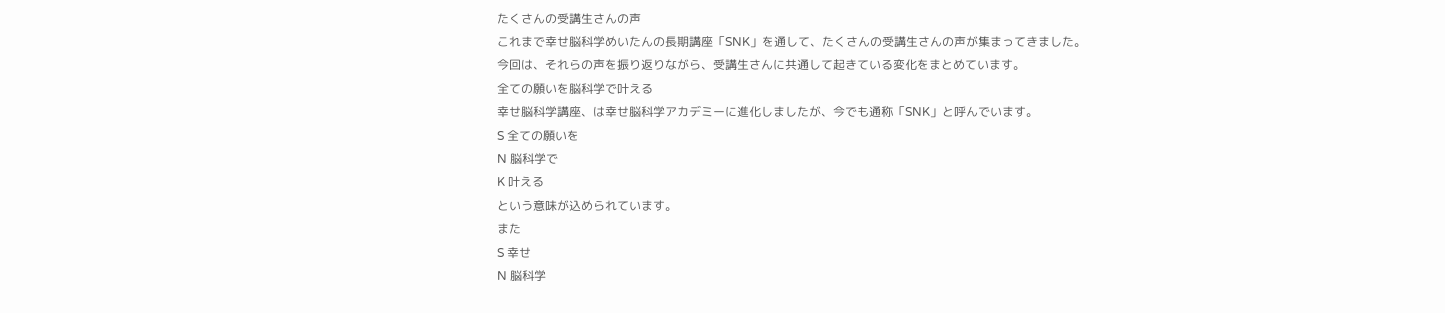たくさんの受講生さんの声
これまで幸せ脳科学めいたんの長期講座「SNK」を通して、たくさんの受講生さんの声が集まってきました。
今回は、それらの声を振り返りながら、受講生さんに共通して起きている変化をまとめています。
全ての願いを脳科学で叶える
幸せ脳科学講座、は幸せ脳科学アカデミーに進化しましたが、今でも通称「SNK」と呼んでいます。
S 全ての願いを
N 脳科学で
K 叶える
という意味が込められています。
また
S 幸せ
N 脳科学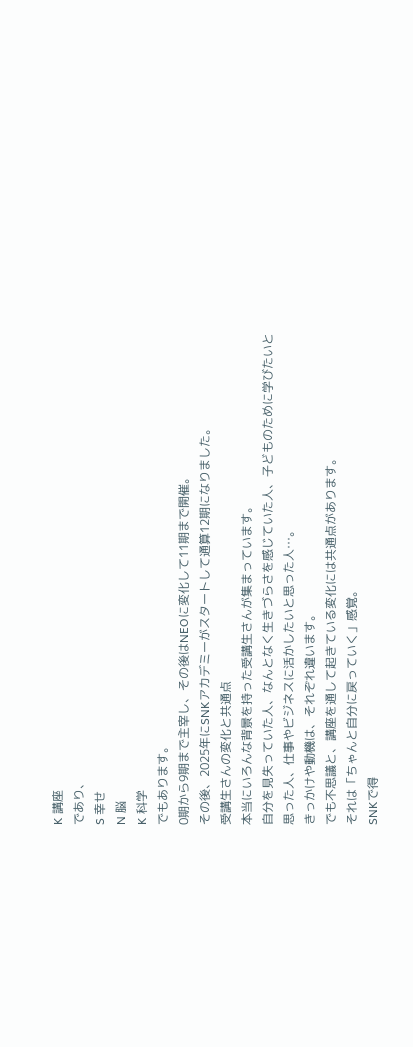K 講座
であり、
S 幸せ
N 脳
K 科学
でもあります。
0期から9期まで主宰し、その後はNEOに変化して11期まで開催。
その後、2025年にSNKアカデミーがスタートして通算12期になりました。
受講生さんの変化と共通点
本当にいろんな背景を持った受講生さんが集まっています。
自分を見失っていた人、なんとなく生きづらさを感じていた人、子どものために学びたいと思った人、仕事やビジネスに活かしたいと思った人…。
きっかけや動機は、それぞれ違います。
でも不思議と、講座を通して起きている変化には共通点があります。
それは「ちゃんと自分に戻っていく」感覚。
SNKで得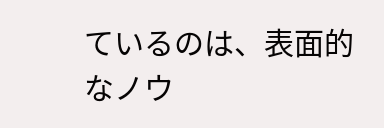ているのは、表面的なノウ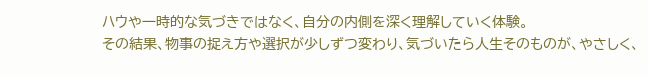ハウや一時的な気づきではなく、自分の内側を深く理解していく体験。
その結果、物事の捉え方や選択が少しずつ変わり、気づいたら人生そのものが、やさしく、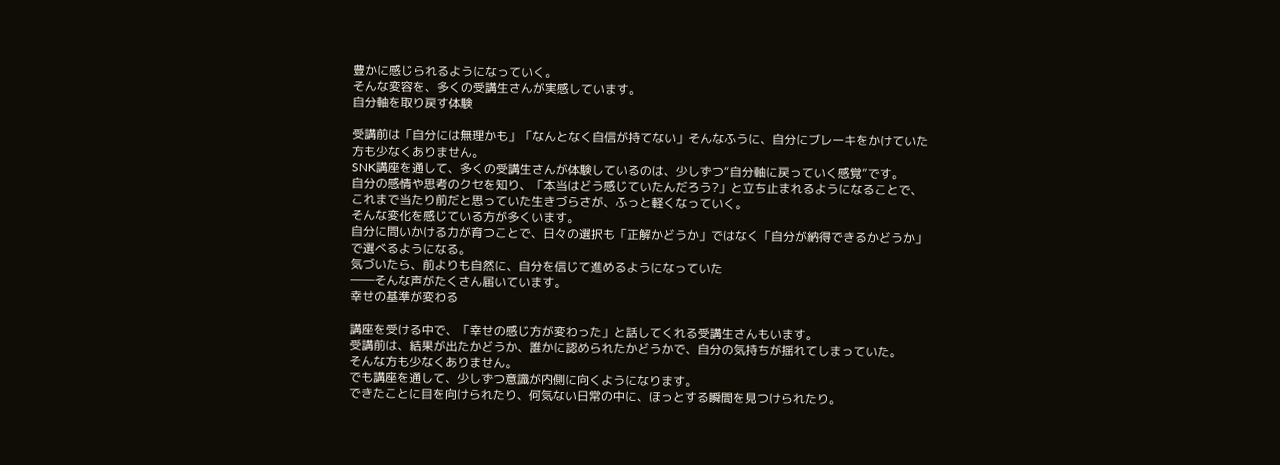豊かに感じられるようになっていく。
そんな変容を、多くの受講生さんが実感しています。
自分軸を取り戻す体験

受講前は「自分には無理かも」「なんとなく自信が持てない」そんなふうに、自分にブレーキをかけていた方も少なくありません。
SNK講座を通して、多くの受講生さんが体験しているのは、少しずつ“自分軸に戻っていく感覚”です。
自分の感情や思考のクセを知り、「本当はどう感じていたんだろう?」と立ち止まれるようになることで、これまで当たり前だと思っていた生きづらさが、ふっと軽くなっていく。
そんな変化を感じている方が多くいます。
自分に問いかける力が育つことで、日々の選択も「正解かどうか」ではなく「自分が納得できるかどうか」で選べるようになる。
気づいたら、前よりも自然に、自分を信じて進めるようになっていた
――そんな声がたくさん届いています。
幸せの基準が変わる

講座を受ける中で、「幸せの感じ方が変わった」と話してくれる受講生さんもいます。
受講前は、結果が出たかどうか、誰かに認められたかどうかで、自分の気持ちが揺れてしまっていた。
そんな方も少なくありません。
でも講座を通して、少しずつ意識が内側に向くようになります。
できたことに目を向けられたり、何気ない日常の中に、ほっとする瞬間を見つけられたり。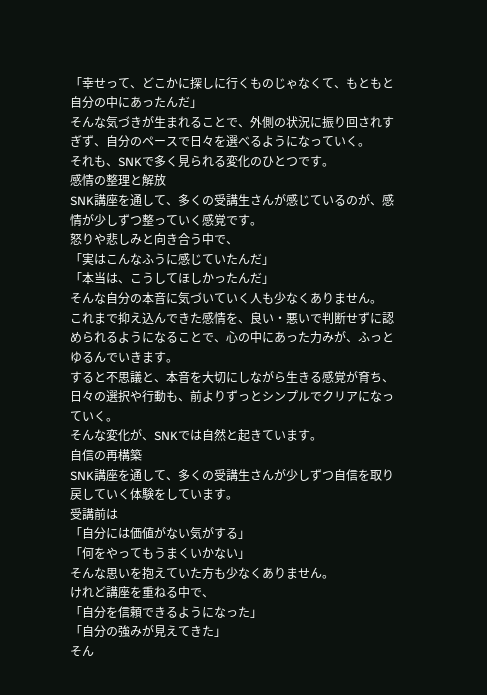「幸せって、どこかに探しに行くものじゃなくて、もともと自分の中にあったんだ」
そんな気づきが生まれることで、外側の状況に振り回されすぎず、自分のペースで日々を選べるようになっていく。
それも、SNKで多く見られる変化のひとつです。
感情の整理と解放
SNK講座を通して、多くの受講生さんが感じているのが、感情が少しずつ整っていく感覚です。
怒りや悲しみと向き合う中で、
「実はこんなふうに感じていたんだ」
「本当は、こうしてほしかったんだ」
そんな自分の本音に気づいていく人も少なくありません。
これまで抑え込んできた感情を、良い・悪いで判断せずに認められるようになることで、心の中にあった力みが、ふっとゆるんでいきます。
すると不思議と、本音を大切にしながら生きる感覚が育ち、日々の選択や行動も、前よりずっとシンプルでクリアになっていく。
そんな変化が、SNKでは自然と起きています。
自信の再構築
SNK講座を通して、多くの受講生さんが少しずつ自信を取り戻していく体験をしています。
受講前は
「自分には価値がない気がする」
「何をやってもうまくいかない」
そんな思いを抱えていた方も少なくありません。
けれど講座を重ねる中で、
「自分を信頼できるようになった」
「自分の強みが見えてきた」
そん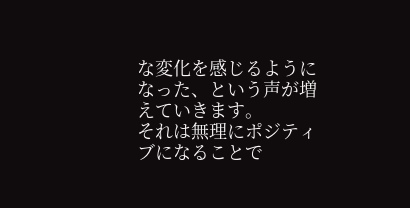な変化を感じるようになった、という声が増えていきます。
それは無理にポジティブになることで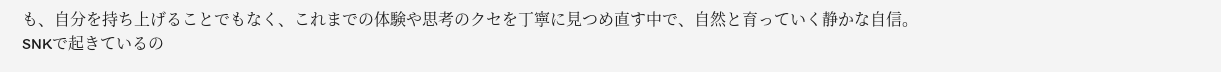も、自分を持ち上げることでもなく、これまでの体験や思考のクセを丁寧に見つめ直す中で、自然と育っていく静かな自信。
SNKで起きているの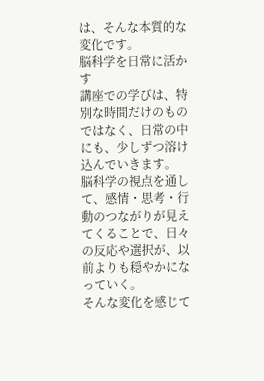は、そんな本質的な変化です。
脳科学を日常に活かす
講座での学びは、特別な時間だけのものではなく、日常の中にも、少しずつ溶け込んでいきます。
脳科学の視点を通して、感情・思考・行動のつながりが見えてくることで、日々の反応や選択が、以前よりも穏やかになっていく。
そんな変化を感じて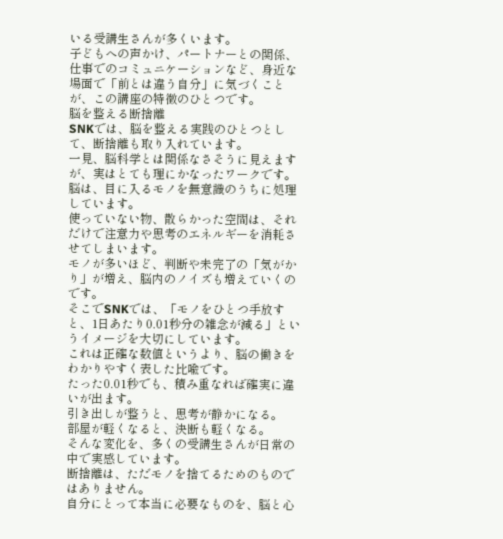いる受講生さんが多くいます。
子どもへの声かけ、パートナーとの関係、仕事でのコミュニケーションなど、身近な場面で「前とは違う自分」に気づくことが、この講座の特徴のひとつです。
脳を整える断捨離
SNKでは、脳を整える実践のひとつとして、断捨離も取り入れています。
一見、脳科学とは関係なさそうに見えますが、実はとても理にかなったワークです。
脳は、目に入るモノを無意識のうちに処理しています。
使っていない物、散らかった空間は、それだけで注意力や思考のエネルギーを消耗させてしまいます。
モノが多いほど、判断や未完了の「気がかり」が増え、脳内のノイズも増えていくのです。
そこでSNKでは、「モノをひとつ手放すと、1日あたり0.01秒分の雑念が減る」というイメージを大切にしています。
これは正確な数値というより、脳の働きをわかりやすく表した比喩です。
たった0.01秒でも、積み重なれば確実に違いが出ます。
引き出しが整うと、思考が静かになる。
部屋が軽くなると、決断も軽くなる。
そんな変化を、多くの受講生さんが日常の中で実感しています。
断捨離は、ただモノを捨てるためのものではありません。
自分にとって本当に必要なものを、脳と心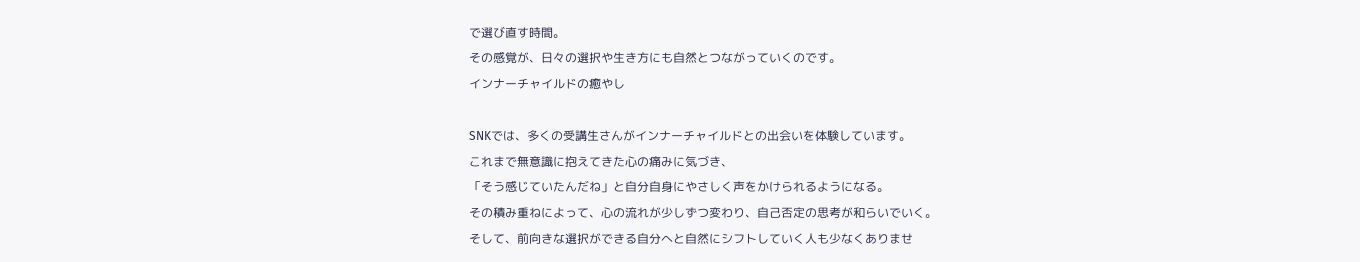で選び直す時間。
その感覚が、日々の選択や生き方にも自然とつながっていくのです。
インナーチャイルドの癒やし

SNKでは、多くの受講生さんがインナーチャイルドとの出会いを体験しています。
これまで無意識に抱えてきた心の痛みに気づき、
「そう感じていたんだね」と自分自身にやさしく声をかけられるようになる。
その積み重ねによって、心の流れが少しずつ変わり、自己否定の思考が和らいでいく。
そして、前向きな選択ができる自分へと自然にシフトしていく人も少なくありませ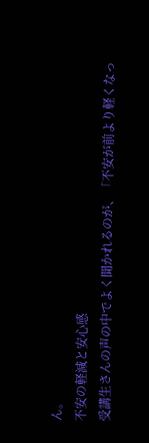ん。
不安の軽減と安心感
受講生さんの声の中でよく聞かれるのが、「不安が前より軽くなっ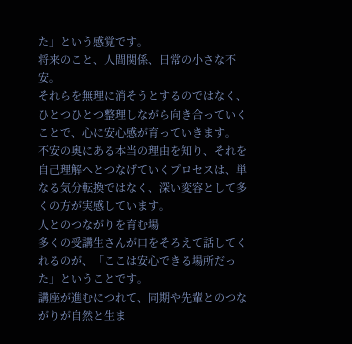た」という感覚です。
将来のこと、人間関係、日常の小さな不安。
それらを無理に消そうとするのではなく、ひとつひとつ整理しながら向き合っていくことで、心に安心感が育っていきます。
不安の奥にある本当の理由を知り、それを自己理解へとつなげていくプロセスは、単なる気分転換ではなく、深い変容として多くの方が実感しています。
人とのつながりを育む場
多くの受講生さんが口をそろえて話してくれるのが、「ここは安心できる場所だった」ということです。
講座が進むにつれて、同期や先輩とのつながりが自然と生ま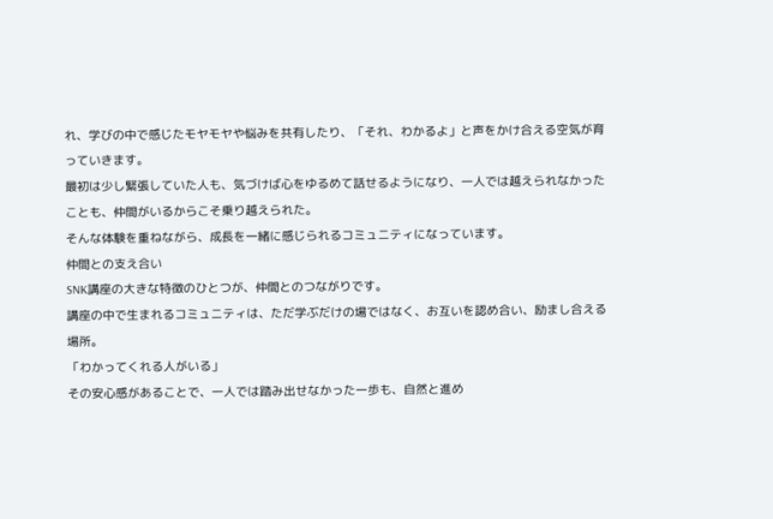れ、学びの中で感じたモヤモヤや悩みを共有したり、「それ、わかるよ」と声をかけ合える空気が育っていきます。
最初は少し緊張していた人も、気づけば心をゆるめて話せるようになり、一人では越えられなかったことも、仲間がいるからこそ乗り越えられた。
そんな体験を重ねながら、成長を一緒に感じられるコミュニティになっています。
仲間との支え合い
SNK講座の大きな特徴のひとつが、仲間とのつながりです。
講座の中で生まれるコミュニティは、ただ学ぶだけの場ではなく、お互いを認め合い、励まし合える場所。
「わかってくれる人がいる」
その安心感があることで、一人では踏み出せなかった一歩も、自然と進め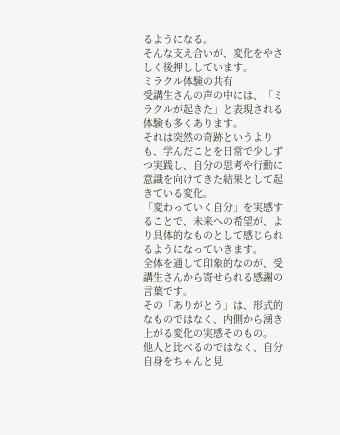るようになる。
そんな支え合いが、変化をやさしく後押ししています。
ミラクル体験の共有
受講生さんの声の中には、「ミラクルが起きた」と表現される体験も多くあります。
それは突然の奇跡というよりも、学んだことを日常で少しずつ実践し、自分の思考や行動に意識を向けてきた結果として起きている変化。
「変わっていく自分」を実感することで、未来への希望が、より具体的なものとして感じられるようになっていきます。
全体を通して印象的なのが、受講生さんから寄せられる感謝の言葉です。
その「ありがとう」は、形式的なものではなく、内側から湧き上がる変化の実感そのもの。
他人と比べるのではなく、自分自身をちゃんと見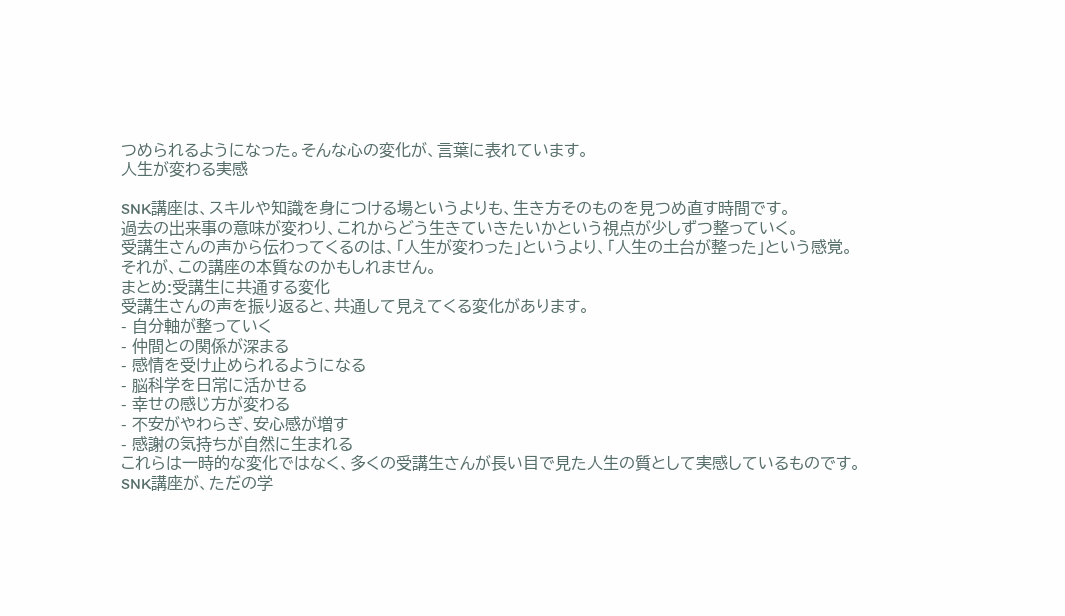つめられるようになった。そんな心の変化が、言葉に表れています。
人生が変わる実感

SNK講座は、スキルや知識を身につける場というよりも、生き方そのものを見つめ直す時間です。
過去の出来事の意味が変わり、これからどう生きていきたいかという視点が少しずつ整っていく。
受講生さんの声から伝わってくるのは、「人生が変わった」というより、「人生の土台が整った」という感覚。
それが、この講座の本質なのかもしれません。
まとめ:受講生に共通する変化
受講生さんの声を振り返ると、共通して見えてくる変化があります。
- 自分軸が整っていく
- 仲間との関係が深まる
- 感情を受け止められるようになる
- 脳科学を日常に活かせる
- 幸せの感じ方が変わる
- 不安がやわらぎ、安心感が増す
- 感謝の気持ちが自然に生まれる
これらは一時的な変化ではなく、多くの受講生さんが長い目で見た人生の質として実感しているものです。
SNK講座が、ただの学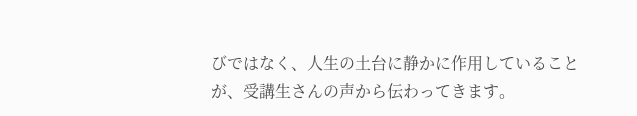びではなく、人生の土台に静かに作用していることが、受講生さんの声から伝わってきます。